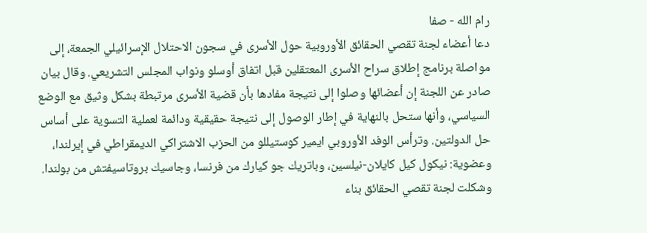رام الله - صفا
دعا أعضاء لجنة تقصي الحقائق الأوروبية حول الأسرى في سجون الاحتلال الإسرائيلي الجمعة، إلى مواصلة برنامج إطلاق سراح الأسرى المعتقلين قبل اتفاق أوسلو ونواب المجلس التشريعي. وقال بيان صادر عن اللجنة إن أعضائها وصلوا إلى نتيجة مفادها بأن قضية الأسرى مرتبطة بشكل وثيق مع الوضع السياسي، وأنها ستحل بالنهاية في إطار الوصول إلى نتيجة حقيقية ودائمة لعملية التسوية على أساس حل الدولتين. وترأس الوفد الأوروبي ايمير كوستيللو من الحزب الاشتراكي الديمقراطي في إيرلندا، وعضوية: نيكول كيل كايلان-نيلسين، وباتريك جو كيارك من فرنسا، وجاسيك بروتاسيفتش من بولندا. وشكلت لجنة تقصي الحقائق بناء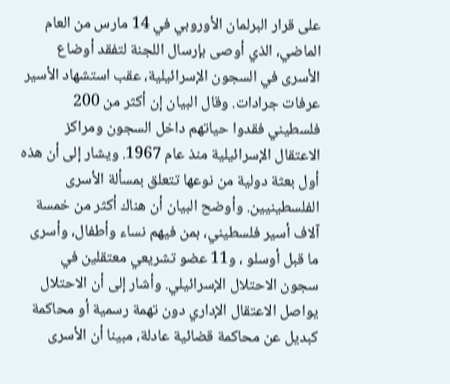على قرار البرلمان الأوروبي في 14 مارس من العام الماضي، الذي أوصى بإرسال اللجنة لتفقد أوضاع الأسرى في السجون الإسرائيلية، عقب استشهاد الأسير عرفات جرادات. وقال البيان إن أكثر من 200 فلسطيني فقدوا حياتهم داخل السجون ومراكز الاعتقال الإسرائيلية منذ عام 1967. ويشار إلى أن هذه أول بعثة دولية من نوعها تتعلق بمسألة الأسرى الفلسطينيين. وأوضح البيان أن هناك أكثر من خمسة آلاف أسير فلسطيني، بمن فيهم نساء وأطفال، وأسرى ما قبل أوسلو ، و11 عضو تشريعي معتقلين في سجون الاحتلال الإسرائيلي. وأشار إلى أن الاحتلال يواصل الاعتقال الإداري دون تهمة رسمية أو محاكمة كبديل عن محاكمة قضائية عادلة، مبينا أن الأسرى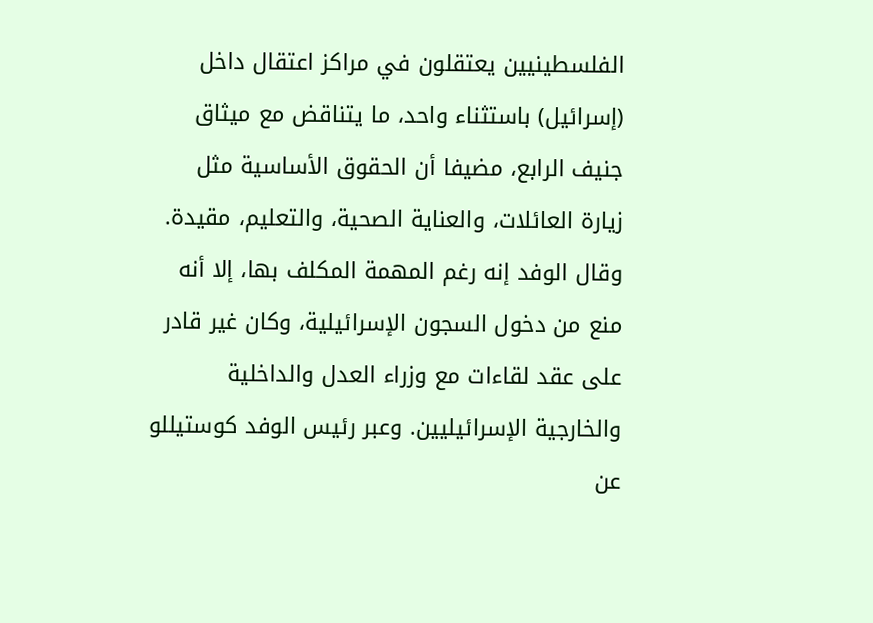الفلسطينيين يعتقلون في مراكز اعتقال داخل (إسرائيل) باستثناء واحد، ما يتناقض مع ميثاق جنيف الرابع، مضيفا أن الحقوق الأساسية مثل زيارة العائلات، والعناية الصحية، والتعليم، مقيدة. وقال الوفد إنه رغم المهمة المكلف بها، إلا أنه منع من دخول السجون الإسرائيلية، وكان غير قادر على عقد لقاءات مع وزراء العدل والداخلية والخارجية الإسرائيليين. وعبر رئيس الوفد كوستيللو عن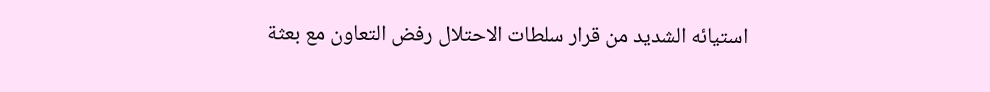استيائه الشديد من قرار سلطات الاحتلال رفض التعاون مع بعثة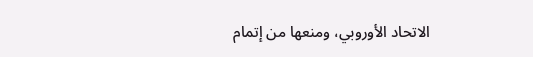الاتحاد الأوروبي، ومنعها من إتمام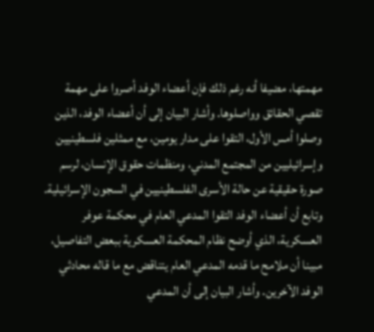مهمتها، مضيفا أنه رغم ذلك فإن أعضاء الوفد أصروا على مهمة تقصي الحقائق وواصلوها. وأشار البيان إلى أن أعضاء الوفد، الذين وصلوا أمس الأول، التقوا على مدار يومين، مع ممثلين فلسطينيين وإسرائيليين من المجتمع المدني، ومنظمات حقوق الإنسان، لرسم صورة حقيقية عن حالة الأسرى الفلسطينيين في السجون الإسرائيلية. وتابع أن أعضاء الوفد التقوا المدعي العام في محكمة عوفر العسكرية، الذي أوضح نظام المحكمة العسكرية ببعض التفاصيل، مبينا أن ملامح ما قدمه المدعي العام يتناقض مع ما قاله محادثي الوفد الآخرين. وأشار البيان إلى أن المدعي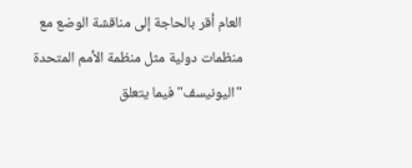العام أقر بالحاجة إلى مناقشة الوضع مع منظمات دولية مثل منظمة الأمم المتحدة "اليونيسف" فيما يتعلق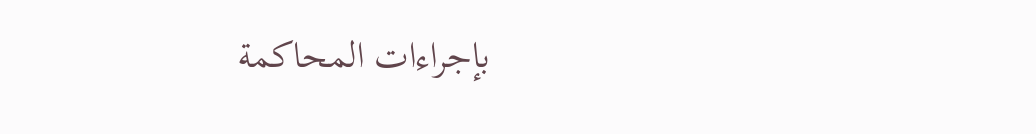بإجراءات المحاكمة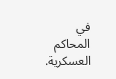في المحاكم العسكرية.